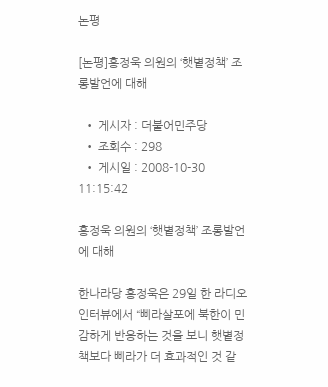논평

[논평]홍정욱 의원의 ‘햇볕정책’ 조롱발언에 대해

  • 게시자 : 더불어민주당
  • 조회수 : 298
  • 게시일 : 2008-10-30 11:15:42

홍정욱 의원의 ‘햇볕정책’ 조롱발언에 대해

한나라당 홍정욱은 29일 한 라디오 인터뷰에서 “삐라살포에 북한이 민감하게 반응하는 것을 보니 햇볕정책보다 삐라가 더 효과적인 것 같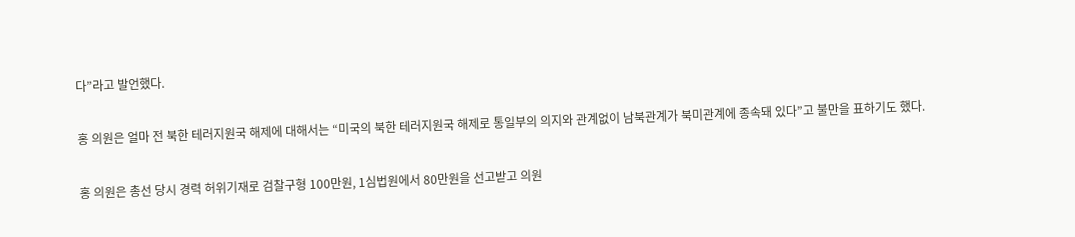다”라고 발언했다.

홍 의원은 얼마 전 북한 테러지원국 해제에 대해서는 “미국의 북한 테러지원국 해제로 통일부의 의지와 관계없이 남북관계가 북미관계에 종속돼 있다”고 불만을 표하기도 했다.

홍 의원은 총선 당시 경력 허위기재로 검찰구형 100만원, 1심법원에서 80만원을 선고받고 의원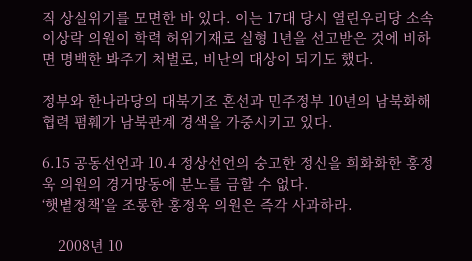직 상실위기를 모면한 바 있다. 이는 17대 당시 열린우리당 소속 이상락 의원이 학력 허위기재로 실형 1년을 선고받은 것에 비하면 명백한 봐주기 처벌로, 비난의 대상이 되기도 했다.

정부와 한나라당의 대북기조 혼선과 민주정부 10년의 남북화해협력 폄훼가 남북관계 경색을 가중시키고 있다.

6.15 공동선언과 10.4 정상선언의 숭고한 정신을 희화화한 홍정욱 의원의 경거망동에 분노를 금할 수 없다.
‘햇볕정책’을 조롱한 홍정욱 의원은 즉각 사과하라.

    2008년 10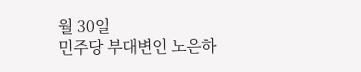월 30일
민주당 부대변인 노은하